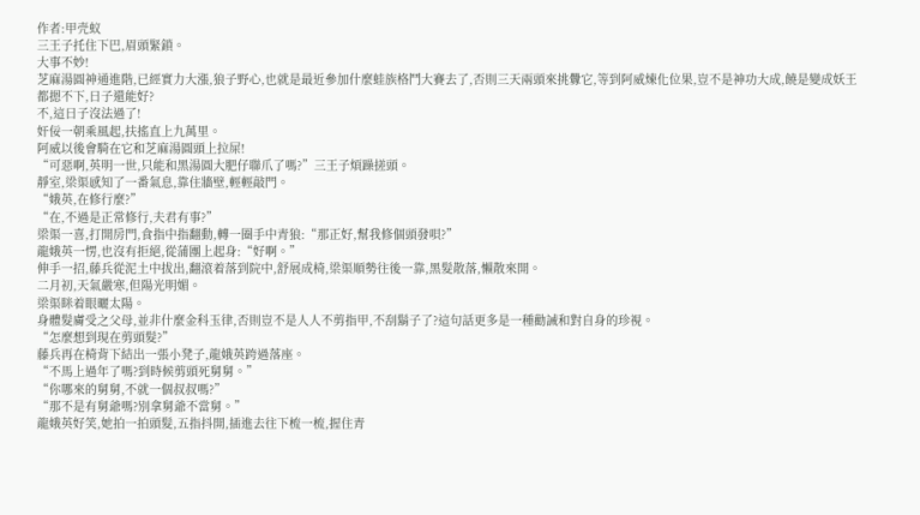作者:甲壳蚁
三王子托住下巴,眉頭緊鎖。
大事不妙!
芝麻湯圓神通進階,已經實力大漲,狼子野心,也就是最近參加什麼蛙族格鬥大賽去了,否則三天兩頭來挑釁它,等到阿威煉化位果,豈不是神功大成,饒是變成妖王都摁不下,日子還能好?
不,這日子沒法過了!
奸佞一朝乘風起,扶搖直上九萬里。
阿威以後會騎在它和芝麻湯圓頭上拉屎!
“可惡啊,英明一世,只能和黑湯圓大肥仔聯爪了嗎?”三王子煩躁搓頭。
靜室,梁渠感知了一番氣息,靠住牆壁,輕輕敲門。
“娥英,在修行麼?”
“在,不過是正常修行,夫君有事?”
梁渠一喜,打開房門,食指中指翻動,轉一圈手中青狼:“那正好,幫我修個頭發唄?”
龍娥英一愣,也沒有拒絕,從蒲團上起身:“好啊。”
伸手一招,藤兵從泥土中拔出,翻滾着落到院中,舒展成椅,梁渠順勢往後一靠,黑髮散落,懶散來開。
二月初,天氣嚴寒,但陽光明媚。
梁渠眯着眼曬太陽。
身體髮膚受之父母,並非什麼金科玉律,否則豈不是人人不剪指甲,不刮鬍子了?這句話更多是一種勸誡和對自身的珍視。
“怎麼想到現在剪頭髮?”
藤兵再在椅背下結出一張小凳子,龍娥英跨過落座。
“不馬上過年了嗎?到時候剪頭死舅舅。”
“你哪來的舅舅,不就一個叔叔嗎?”
“那不是有舅爺嗎?別拿舅爺不當舅。”
龍娥英好笑,她拍一拍頭髮,五指抖開,插進去往下梳一梳,握住青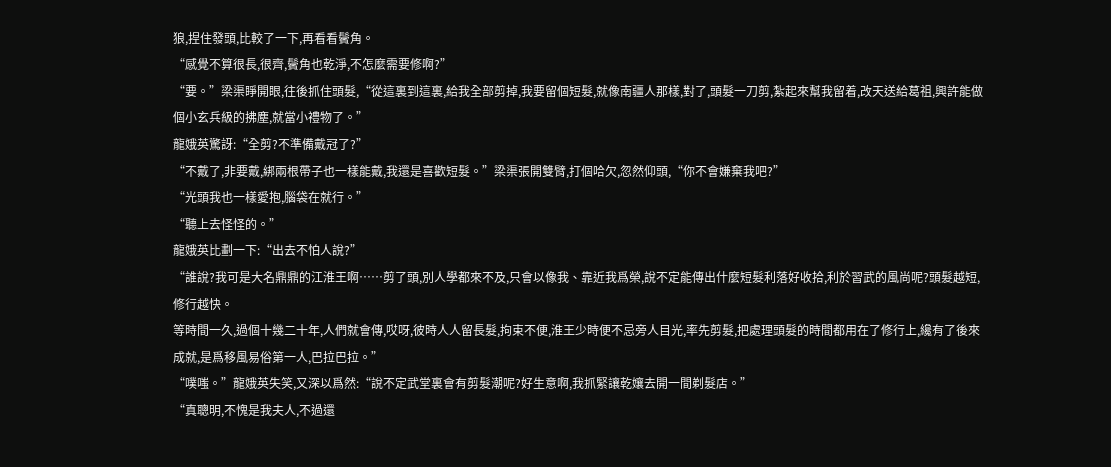狼,捏住發頭,比較了一下,再看看鬢角。
“感覺不算很長,很齊,鬢角也乾淨,不怎麼需要修啊?”
“要。”梁渠睜開眼,往後抓住頭髮,“從這裏到這裏,給我全部剪掉,我要留個短髮,就像南疆人那樣,對了,頭髮一刀剪,紮起來幫我留着,改天送給葛祖,興許能做個小玄兵級的拂塵,就當小禮物了。”
龍娥英驚訝:“全剪?不準備戴冠了?”
“不戴了,非要戴,綁兩根帶子也一樣能戴,我還是喜歡短髮。”梁渠張開雙臂,打個哈欠,忽然仰頭,“你不會嫌棄我吧?”
“光頭我也一樣愛抱,腦袋在就行。”
“聽上去怪怪的。”
龍娥英比劃一下:“出去不怕人說?”
“誰說?我可是大名鼎鼎的江淮王啊……剪了頭,別人學都來不及,只會以像我、靠近我爲榮,說不定能傳出什麼短髮利落好收拾,利於習武的風尚呢?頭髮越短,修行越快。
等時間一久,過個十幾二十年,人們就會傳,哎呀,彼時人人留長髮,拘束不便,淮王少時便不忌旁人目光,率先剪髮,把處理頭髮的時間都用在了修行上,纔有了後來成就,是爲移風易俗第一人,巴拉巴拉。”
“噗嗤。”龍娥英失笑,又深以爲然:“說不定武堂裏會有剪髮潮呢?好生意啊,我抓緊讓乾孃去開一間剃髮店。”
“真聰明,不愧是我夫人,不過還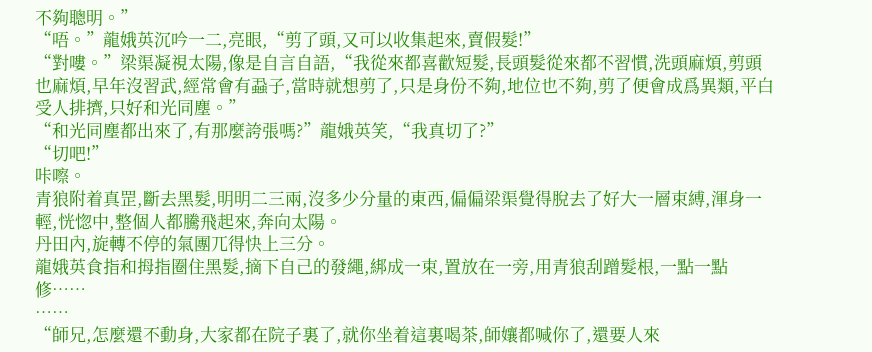不夠聰明。”
“唔。”龍娥英沉吟一二,亮眼,“剪了頭,又可以收集起來,賣假髮!”
“對嘍。”梁渠凝視太陽,像是自言自語,“我從來都喜歡短髮,長頭髮從來都不習慣,洗頭麻煩,剪頭也麻煩,早年沒習武,經常會有蝨子,當時就想剪了,只是身份不夠,地位也不夠,剪了便會成爲異類,平白受人排擠,只好和光同塵。”
“和光同塵都出來了,有那麼誇張嗎?”龍娥英笑,“我真切了?”
“切吧!”
咔嚓。
青狼附着真罡,斷去黑髮,明明二三兩,沒多少分量的東西,偏偏梁渠覺得脫去了好大一層束縛,渾身一輕,恍惚中,整個人都騰飛起來,奔向太陽。
丹田內,旋轉不停的氣團兀得快上三分。
龍娥英食指和拇指圈住黑髮,摘下自己的發繩,綁成一束,置放在一旁,用青狼刮蹭髮根,一點一點修……
……
“師兄,怎麼還不動身,大家都在院子裏了,就你坐着這裏喝茶,師孃都喊你了,還要人來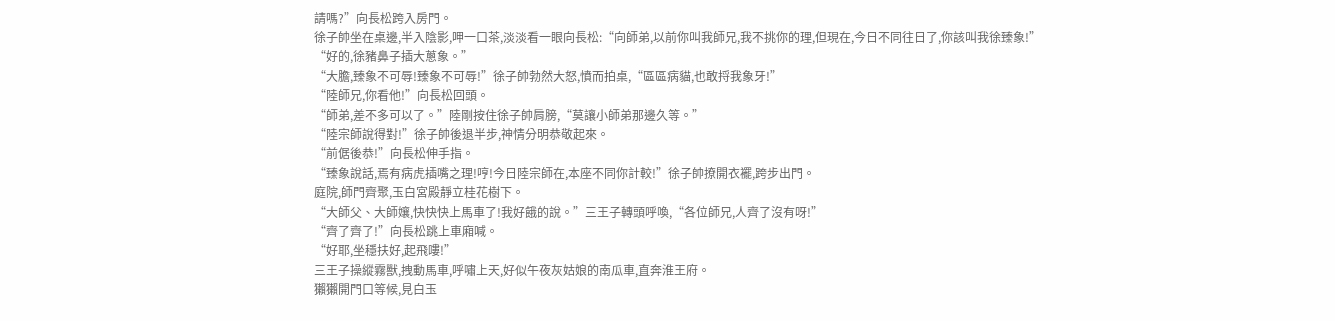請嗎?”向長松跨入房門。
徐子帥坐在桌邊,半入陰影,呷一口茶,淡淡看一眼向長松:“向師弟,以前你叫我師兄,我不挑你的理,但現在,今日不同往日了,你該叫我徐臻象!”
“好的,徐豬鼻子插大蔥象。”
“大膽,臻象不可辱!臻象不可辱!”徐子帥勃然大怒,憤而拍桌,“區區病貓,也敢捋我象牙!”
“陸師兄,你看他!”向長松回頭。
“師弟,差不多可以了。”陸剛按住徐子帥肩膀,“莫讓小師弟那邊久等。”
“陸宗師說得對!”徐子帥後退半步,神情分明恭敬起來。
“前倨後恭!”向長松伸手指。
“臻象說話,焉有病虎插嘴之理!哼!今日陸宗師在,本座不同你計較!”徐子帥撩開衣襬,跨步出門。
庭院,師門齊聚,玉白宮殿靜立桂花樹下。
“大師父、大師孃,快快快上馬車了!我好餓的說。”三王子轉頭呼喚,“各位師兄,人齊了沒有呀!”
“齊了齊了!”向長松跳上車廂喊。
“好耶,坐穩扶好,起飛嘍!”
三王子操縱霧獸,拽動馬車,呼嘯上天,好似午夜灰姑娘的南瓜車,直奔淮王府。
獺獺開門口等候,見白玉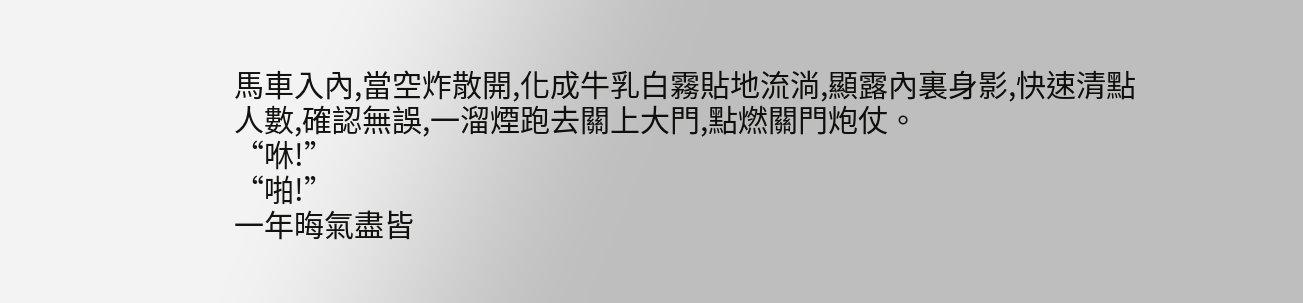馬車入內,當空炸散開,化成牛乳白霧貼地流淌,顯露內裏身影,快速清點人數,確認無誤,一溜煙跑去關上大門,點燃關門炮仗。
“咻!”
“啪!”
一年晦氣盡皆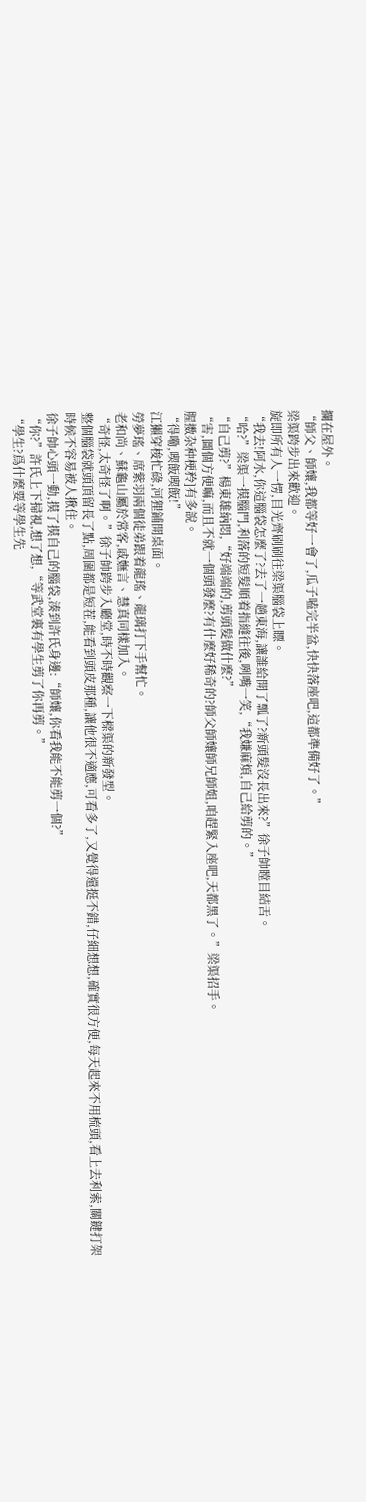攔在屋外。
“師父、師孃,我都等好一會了,瓜子嗑完半盆,快快落座吧,這都準備好了。”
梁渠跨步出來歡迎。
旋即所有人一愣,目光齊刷刷往梁渠腦袋上瞟。
“我去!阿水,你這腦袋怎麼了?去了一趟東海,讓誰給開了瓢了?新頭髮沒長出來?”徐子帥瞠目結舌。
“哈?”梁渠一摸腦門,利落的短髮順着指縫往後,咧嘴一笑,“我嫌麻煩,自己給剪的。”
“自己剪?”楊東雄納悶,“好端端的,剪頭髮做什麼?”
“害,圖個方便嘛,而且不就一個頭發麼?有什麼好稀奇的?師父師孃師兄師姐,咱趕緊入座吧,天都黑了。”梁渠招手。
腥擞杂种梗矝]有多說。
“得嘞,喫飯喫飯!”
江獺穿梭忙碌,河狸鋪開桌面。
勞夢瑤、席紫羽兩個徒弟跟着龍瑤、龍璃打下手幫忙。
老和尚、蘇龜山屬於常客,戚嫵言、慧真同樣加入。
“奇怪,太奇怪了啊。”徐子帥跨步入廳堂,時不時觀察一下樑渠的新發型。
整個腦袋就頭頂留長了點,周圍都是短茬,能看到頭皮那種,讓他很不適應,可看多了,又覺得還挺不錯,仔細想想,確實很方便,每天起來不用梳頭,看上去利索,關鍵打架時候不容易被人揪住。
徐子帥心頭一動,摸了摸自己的腦袋,湊到許氏身邊:“師孃,你看我能不能剪一個?”
“你?”許氏上下掃視,想了想,“等武堂裏有學生剪了你再剪。”
“學生?爲什麼要等學生先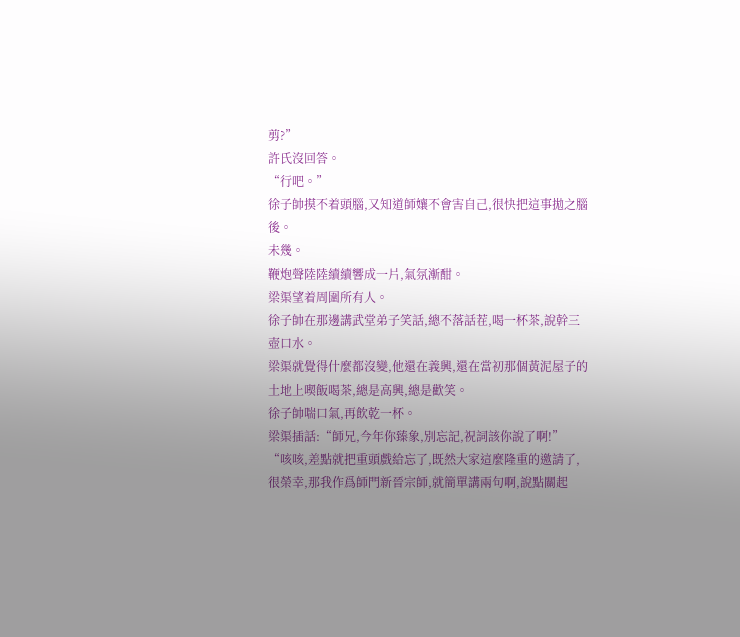剪?”
許氏沒回答。
“行吧。”
徐子帥摸不着頭腦,又知道師孃不會害自己,很快把這事拋之腦後。
未幾。
鞭炮聲陸陸續續響成一片,氣氛漸酣。
梁渠望着周圍所有人。
徐子帥在那邊講武堂弟子笑話,總不落話茬,喝一杯茶,說幹三壺口水。
梁渠就覺得什麼都沒變,他還在義興,還在當初那個黃泥屋子的土地上喫飯喝茶,總是高興,總是歡笑。
徐子帥喘口氣,再飲乾一杯。
梁渠插話:“師兄,今年你臻象,別忘記,祝詞該你說了啊!”
“咳咳,差點就把重頭戲給忘了,既然大家這麼隆重的邀請了,很榮幸,那我作爲師門新晉宗師,就簡單講兩句啊,說點關起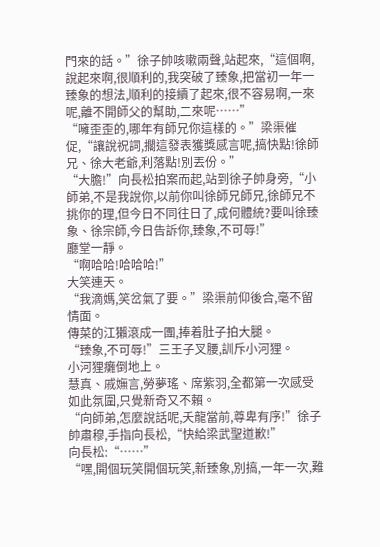門來的話。”徐子帥咳嗽兩聲,站起來,“這個啊,說起來啊,很順利的,我突破了臻象,把當初一年一臻象的想法,順利的接續了起來,很不容易啊,一來呢,離不開師父的幫助,二來呢……”
“噰歪歪的,哪年有師兄你這樣的。”梁渠催促,“讓說祝詞,擱這發表獲獎感言呢,搞快點!徐師兄、徐大老爺,利落點!別丟份。”
“大膽!”向長松拍案而起,站到徐子帥身旁,“小師弟,不是我說你,以前你叫徐師兄師兄,徐師兄不挑你的理,但今日不同往日了,成何體統?要叫徐臻象、徐宗師,今日告訴你,臻象,不可辱!”
廳堂一靜。
“啊哈哈!哈哈哈!”
大笑連天。
“我滴媽,笑岔氣了要。”梁渠前仰後合,毫不留情面。
傳菜的江獺滾成一團,捧着肚子拍大腿。
“臻象,不可辱!”三王子叉腰,訓斥小河狸。
小河狸癱倒地上。
慧真、戚嫵言,勞夢瑤、席紫羽,全都第一次感受如此氛圍,只覺新奇又不賴。
“向師弟,怎麼說話呢,夭龍當前,尊卑有序!”徐子帥肅穆,手指向長松,“快給梁武聖道歉!”
向長松:“……”
“嘿,開個玩笑開個玩笑,新臻象,別搞,一年一次,難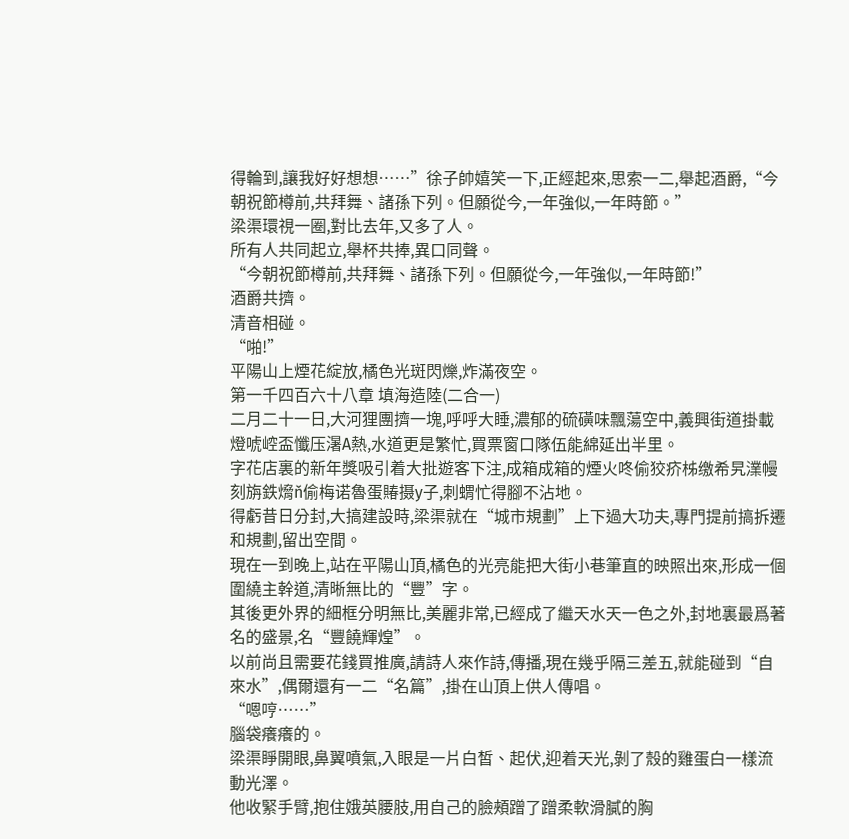得輪到,讓我好好想想……”徐子帥嬉笑一下,正經起來,思索一二,舉起酒爵,“今朝祝節樽前,共拜舞、諸孫下列。但願從今,一年強似,一年時節。”
梁渠環視一圈,對比去年,又多了人。
所有人共同起立,舉杯共捧,異口同聲。
“今朝祝節樽前,共拜舞、諸孫下列。但願從今,一年強似,一年時節!”
酒爵共擠。
清音相碰。
“啪!”
平陽山上煙花綻放,橘色光斑閃爍,炸滿夜空。
第一千四百六十八章 填海造陸(二合一)
二月二十一日,大河狸團擠一塊,呼呼大睡,濃郁的硫磺味飄蕩空中,義興街道掛載燈唬崆盃懺压濐A熱,水道更是繁忙,買票窗口隊伍能綿延出半里。
字花店裏的新年獎吸引着大批遊客下注,成箱成箱的煙火咚偷狡疥柹缴希旯澲幔刻旃鉄熁ň偷梅诺魯蛋賰摄y子,刺蝟忙得腳不沾地。
得虧昔日分封,大搞建設時,梁渠就在“城市規劃”上下過大功夫,專門提前搞拆遷和規劃,留出空間。
現在一到晚上,站在平陽山頂,橘色的光亮能把大街小巷筆直的映照出來,形成一個圍繞主幹道,清晰無比的“豐”字。
其後更外界的細框分明無比,美麗非常,已經成了繼天水天一色之外,封地裏最爲著名的盛景,名“豐饒輝煌”。
以前尚且需要花錢買推廣,請詩人來作詩,傳播,現在幾乎隔三差五,就能碰到“自來水”,偶爾還有一二“名篇”,掛在山頂上供人傳唱。
“嗯哼……”
腦袋癢癢的。
梁渠睜開眼,鼻翼噴氣,入眼是一片白皙、起伏,迎着天光,剝了殼的雞蛋白一樣流動光澤。
他收緊手臂,抱住娥英腰肢,用自己的臉頰蹭了蹭柔軟滑膩的胸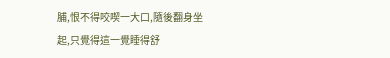脯,恨不得咬喫一大口,隨後翻身坐起,只覺得這一覺睡得舒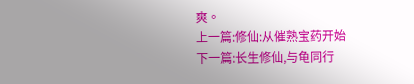爽。
上一篇:修仙:从催熟宝药开始
下一篇:长生修仙,与龟同行